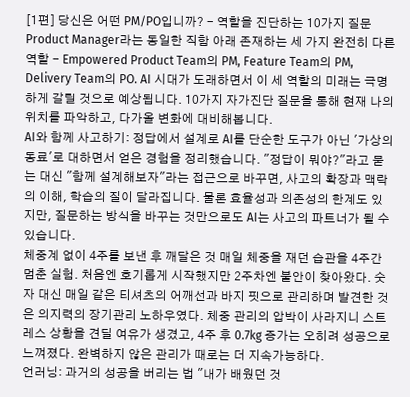[1편] 당신은 어떤 PM/PO입니까? - 역할을 진단하는 10가지 질문 Product Manager라는 동일한 직함 아래 존재하는 세 가지 완전히 다른 역할 - Empowered Product Team의 PM, Feature Team의 PM, Delivery Team의 PO. AI 시대가 도래하면서 이 세 역할의 미래는 극명하게 갈릴 것으로 예상됩니다. 10가지 자가진단 질문을 통해 현재 나의 위치를 파악하고, 다가올 변화에 대비해봅니다.
AI와 함께 사고하기: 정답에서 설계로 AI를 단순한 도구가 아닌 '가상의 동료'로 대하면서 얻은 경험을 정리했습니다. "정답이 뭐야?"라고 묻는 대신 "함께 설계해보자"라는 접근으로 바꾸면, 사고의 확장과 맥락의 이해, 학습의 질이 달라집니다. 물론 효율성과 의존성의 한계도 있지만, 질문하는 방식을 바꾸는 것만으로도 AI는 사고의 파트너가 될 수 있습니다.
체중계 없이 4주를 보낸 후 깨달은 것 매일 체중을 재던 습관을 4주간 멈춘 실험. 처음엔 호기롭게 시작했지만 2주차엔 불안이 찾아왔다. 숫자 대신 매일 같은 티셔츠의 어깨선과 바지 핏으로 관리하며 발견한 것은 의지력의 장기관리 노하우였다. 체중 관리의 압박이 사라지니 스트레스 상황을 견딜 여유가 생겼고, 4주 후 0.7kg 증가는 오히려 성공으로 느껴졌다. 완벽하지 않은 관리가 때로는 더 지속가능하다.
언러닝: 과거의 성공을 버리는 법 "내가 배웠던 것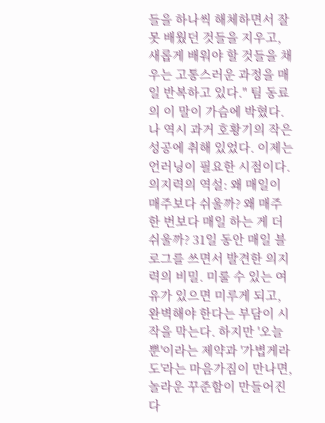들을 하나씩 해체하면서 잘못 배웠던 것들을 지우고, 새롭게 배워야 할 것들을 채우는 고통스러운 과정을 매일 반복하고 있다." 팀 동료의 이 말이 가슴에 박혔다. 나 역시 과거 호황기의 작은 성공에 취해 있었다. 이제는 언러닝이 필요한 시점이다.
의지력의 역설: 왜 매일이 매주보다 쉬울까? 왜 매주 한 번보다 매일 하는 게 더 쉬울까? 31일 동안 매일 블로그를 쓰면서 발견한 의지력의 비밀. 미룰 수 있는 여유가 있으면 미루게 되고, 완벽해야 한다는 부담이 시작을 막는다. 하지만 '오늘뿐'이라는 제약과 '가볍게라도'라는 마음가짐이 만나면, 놀라운 꾸준함이 만들어진다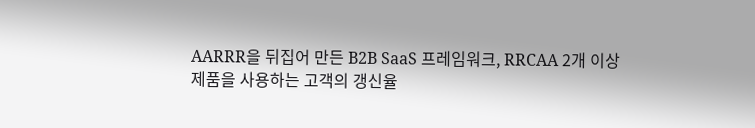AARRR을 뒤집어 만든 B2B SaaS 프레임워크, RRCAA 2개 이상 제품을 사용하는 고객의 갱신율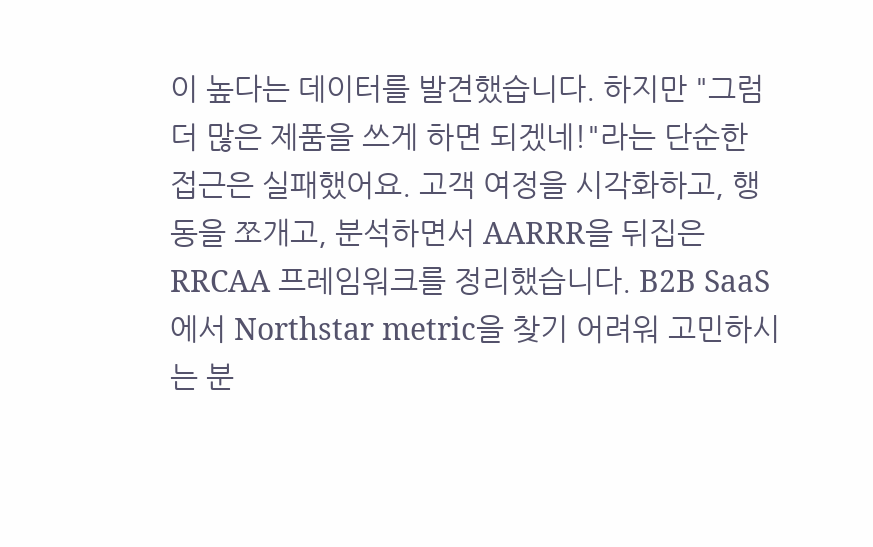이 높다는 데이터를 발견했습니다. 하지만 "그럼 더 많은 제품을 쓰게 하면 되겠네!"라는 단순한 접근은 실패했어요. 고객 여정을 시각화하고, 행동을 쪼개고, 분석하면서 AARRR을 뒤집은 RRCAA 프레임워크를 정리했습니다. B2B SaaS에서 Northstar metric을 찾기 어려워 고민하시는 분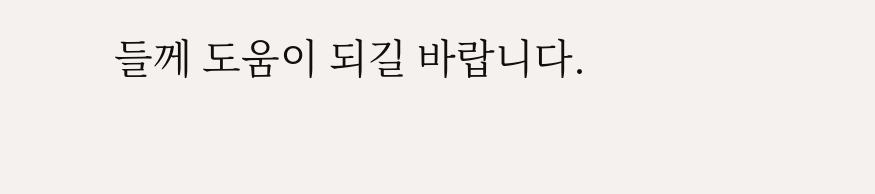들께 도움이 되길 바랍니다.